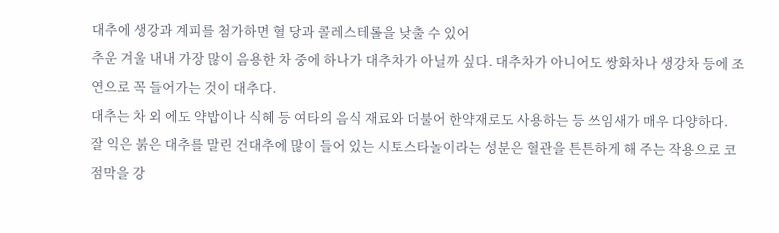대추에 생강과 계피를 첨가하면 혈 당과 콜레스테롤을 낮출 수 있어
추운 겨울 내내 가장 많이 음용한 차 중에 하나가 대추차가 아닐까 싶다. 대추차가 아니어도 쌍화차나 생강차 등에 조연으로 꼭 들어가는 것이 대추다.
대추는 차 외 에도 약밥이나 식혜 등 여타의 음식 재료와 더불어 한약재로도 사용하는 등 쓰임새가 매우 다양하다.
잘 익은 붉은 대추를 말린 건대추에 많이 들어 있는 시토스타놀이라는 성분은 혈관을 튼튼하게 해 주는 작용으로 코 점막을 강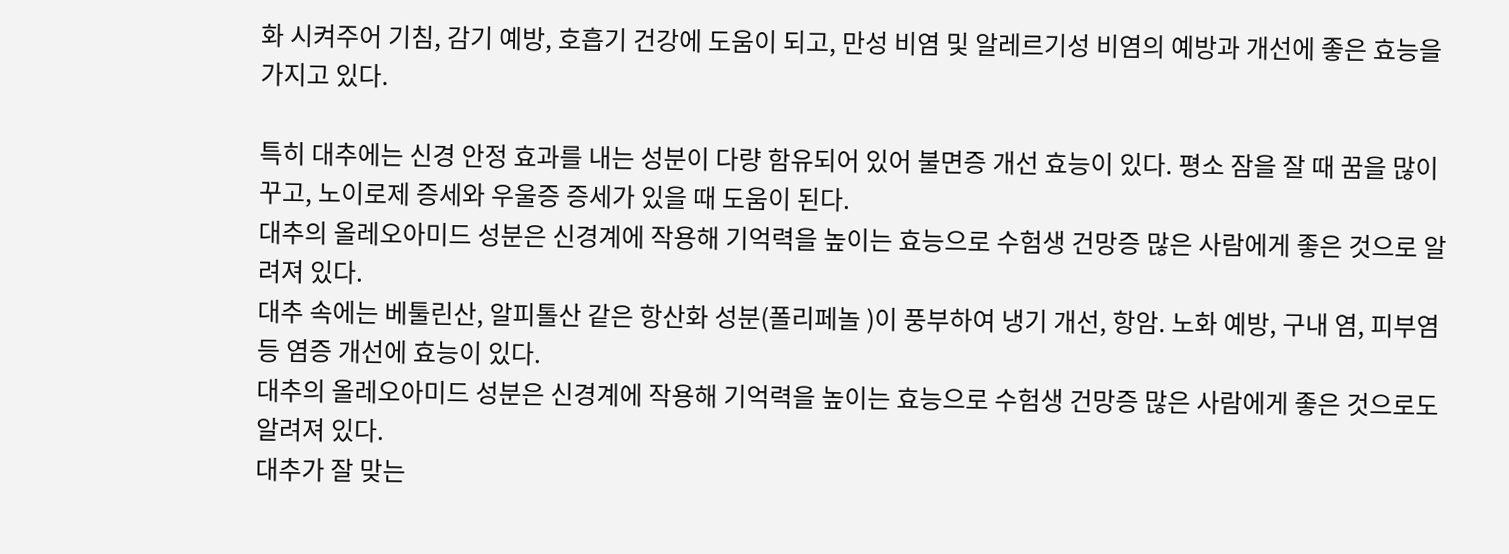화 시켜주어 기침, 감기 예방, 호흡기 건강에 도움이 되고, 만성 비염 및 알레르기성 비염의 예방과 개선에 좋은 효능을 가지고 있다.

특히 대추에는 신경 안정 효과를 내는 성분이 다량 함유되어 있어 불면증 개선 효능이 있다. 평소 잠을 잘 때 꿈을 많이 꾸고, 노이로제 증세와 우울증 증세가 있을 때 도움이 된다.
대추의 올레오아미드 성분은 신경계에 작용해 기억력을 높이는 효능으로 수험생 건망증 많은 사람에게 좋은 것으로 알려져 있다.
대추 속에는 베툴린산, 알피톨산 같은 항산화 성분(폴리페놀 )이 풍부하여 냉기 개선, 항암. 노화 예방, 구내 염, 피부염 등 염증 개선에 효능이 있다.
대추의 올레오아미드 성분은 신경계에 작용해 기억력을 높이는 효능으로 수험생 건망증 많은 사람에게 좋은 것으로도 알려져 있다.
대추가 잘 맞는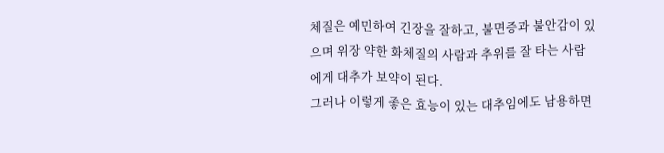체질은 예민하여 긴장을 잘하고, 불면증과 불안감이 있으며 위장 약한 화체질의 사람과 추위를 잘 타는 사람에게 대추가 보약이 된다.
그러나 이렇게 좋은 효능이 있는 대추임에도 남용하면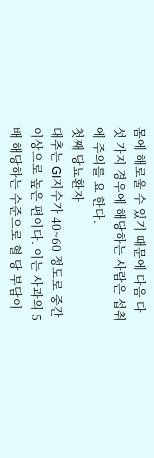몸에 해로울 수 있기 때문에 다음 다섯 가지 경우에 해당하는 사람은 섭취에 주의를 요 한다.
첫째 당뇨환자
대추는 GI지수가 40~60 정도로 중간 이상으로 높은 편이다. 이는 사과의 5배 해당하는 수준으로 혈 당 부담이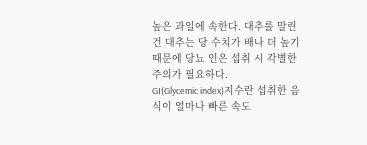높은 과일에 속한다. 대추를 말린 건 대추는 당 수치가 배나 더 높기 때문에 당뇨 인은 섭취 시 각별한 주의가 필요하다.
GI(Glycemic index)지수란 섭취한 음식이 얼마나 빠른 속도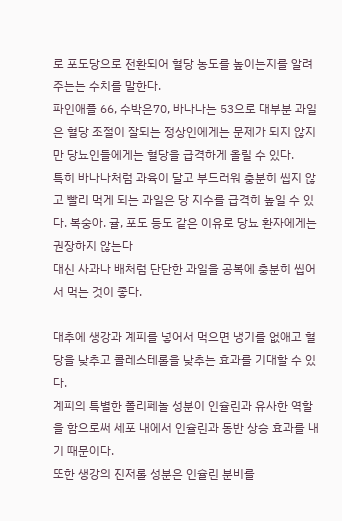로 포도당으로 전환되어 혈당 농도를 높이는지를 알려주는는 수치를 말한다.
파인애플 66, 수박은70, 바나나는 53으로 대부분 과일은 혈당 조절이 잘되는 정상인에게는 문제가 되지 않지만 당뇨인들에게는 혈당을 급격하게 올릴 수 있다.
특히 바나나처럼 과육이 달고 부드러워 충분히 씹지 않고 빨리 먹게 되는 과일은 당 지수를 급격히 높일 수 있다. 복숭아. 귤, 포도 등도 같은 이유로 당뇨 환자에게는 권장하지 않는다
대신 사과나 배처럼 단단한 과일을 공복에 충분히 씹어서 먹는 것이 좋다.

대추에 생강과 계피를 넣어서 먹으면 냉기를 없애고 혈 당을 낮추고 콜레스테롤을 낮추는 효과를 기대할 수 있다.
계피의 특별한 폴리페놀 성분이 인슐린과 유사한 역할을 함으로써 세포 내에서 인슐린과 동반 상승 효과를 내기 때문이다.
또한 생강의 진저롤 성분은 인슐린 분비를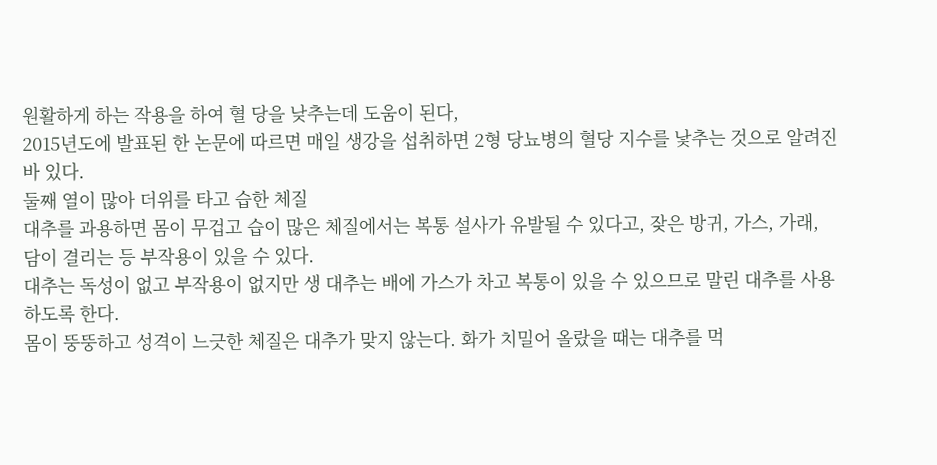원활하게 하는 작용을 하여 혈 당을 낮추는데 도움이 된다,
2015년도에 발표된 한 논문에 따르면 매일 생강을 섭취하면 2형 당뇨병의 혈당 지수를 낯추는 것으로 알려진 바 있다.
둘째 열이 많아 더위를 타고 습한 체질
대추를 과용하면 몸이 무겁고 습이 많은 체질에서는 복통 설사가 유발될 수 있다고, 잦은 방귀, 가스, 가래, 담이 결리는 등 부작용이 있을 수 있다.
대추는 독성이 없고 부작용이 없지만 생 대추는 배에 가스가 차고 복통이 있을 수 있으므로 말린 대추를 사용하도록 한다.
몸이 뚱뚱하고 성격이 느긋한 체질은 대추가 맞지 않는다. 화가 치밀어 올랐을 때는 대추를 먹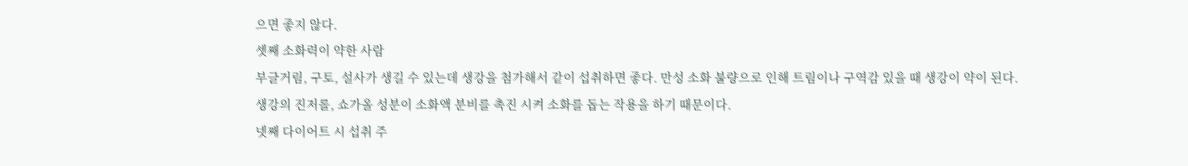으면 좋지 않다.
셋째 소화력이 약한 사람
부글거림, 구토, 설사가 생길 수 있는데 생강을 첨가해서 같이 섭취하면 좋다. 만성 소화 불량으로 인해 트림이나 구역감 있을 때 생강이 약이 된다.
생강의 진저롤, 쇼가올 성분이 소화액 분비를 촉진 시켜 소화를 돕는 작용을 하기 때문이다.
넷째 다이어트 시 섭취 주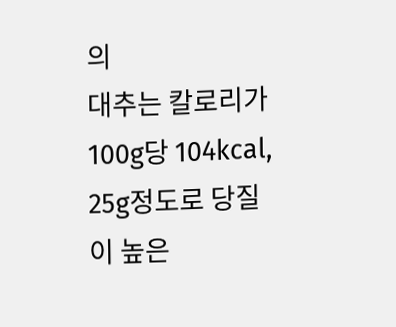의
대추는 칼로리가 100g당 104kcal, 25g정도로 당질이 높은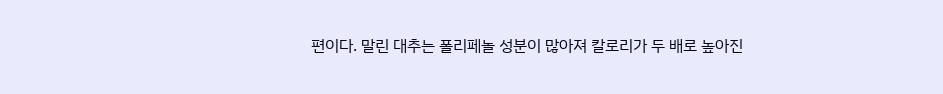편이다. 말린 대추는 폴리페놀 성분이 많아져 칼로리가 두 배로 높아진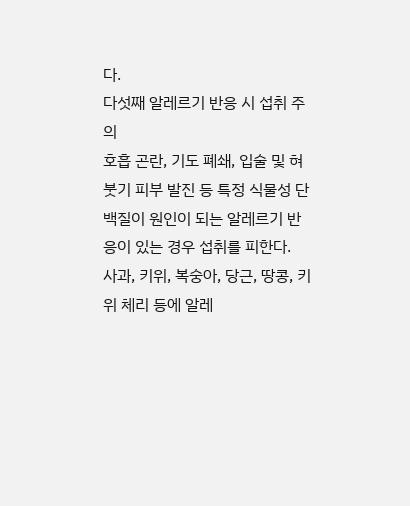다.
다섯째 알레르기 반응 시 섭취 주의
호흡 곤란, 기도 폐쇄, 입술 및 혀 붓기 피부 발진 등 특정 식물성 단백질이 원인이 되는 알레르기 반응이 있는 경우 섭취를 피한다.
사과, 키위, 복숭아, 당근, 땅콩, 키위 체리 등에 알레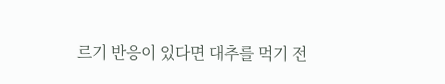르기 반응이 있다면 대추를 먹기 전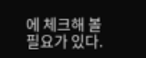에 체크해 볼 필요가 있다.